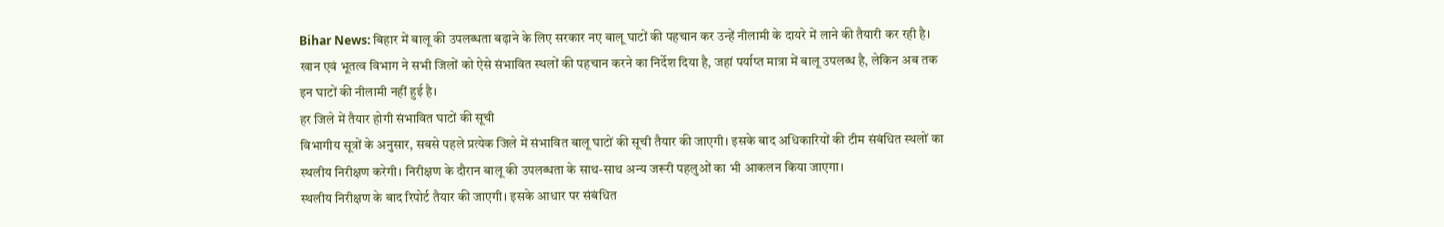Bihar News: बिहार में बालू की उपलब्धता बढ़ाने के लिए सरकार नए बालू घाटों की पहचान कर उन्हें नीलामी के दायरे में लाने की तैयारी कर रही है। खान एवं भूतत्व विभाग ने सभी जिलों को ऐसे संभावित स्थलों की पहचान करने का निर्देश दिया है, जहां पर्याप्त मात्रा में बालू उपलब्ध है, लेकिन अब तक इन घाटों की नीलामी नहीं हुई है।
हर जिले में तैयार होगी संभावित घाटों की सूची
विभागीय सूत्रों के अनुसार, सबसे पहले प्रत्येक जिले में संभावित बालू घाटों की सूची तैयार की जाएगी। इसके बाद अधिकारियों की टीम संबंधित स्थलों का स्थलीय निरीक्षण करेगी। निरीक्षण के दौरान बालू की उपलब्धता के साथ-साथ अन्य जरूरी पहलुओं का भी आकलन किया जाएगा।
स्थलीय निरीक्षण के बाद रिपोर्ट तैयार की जाएगी। इसके आधार पर संबंधित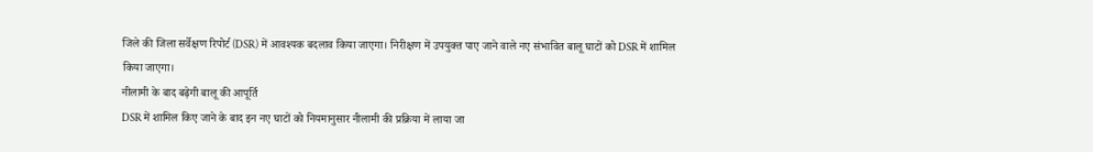जिले की जिला सर्वेक्षण रिपोर्ट (DSR) में आवश्यक बदलाव किया जाएगा। निरीक्षण में उपयुक्त पाए जाने वाले नए संभावित बालू घाटों को DSR में शामिल किया जाएगा।
नीलामी के बाद बढ़ेगी बालू की आपूर्ति
DSR में शामिल किए जाने के बाद इन नए घाटों को नियमानुसार नीलामी की प्रक्रिया में लाया जा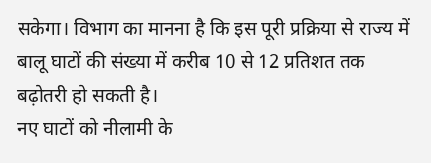सकेगा। विभाग का मानना है कि इस पूरी प्रक्रिया से राज्य में बालू घाटों की संख्या में करीब 10 से 12 प्रतिशत तक बढ़ोतरी हो सकती है।
नए घाटों को नीलामी के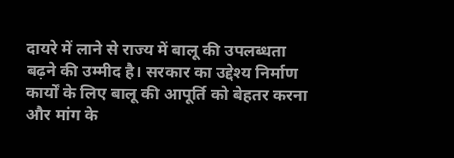दायरे में लाने से राज्य में बालू की उपलब्धता बढ़ने की उम्मीद है। सरकार का उद्देश्य निर्माण कार्यों के लिए बालू की आपूर्ति को बेहतर करना और मांग के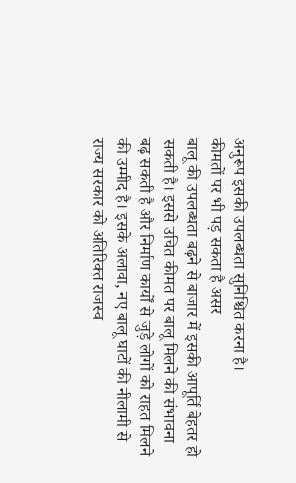अनुरूप इसकी उपलब्धता सुनिश्चित करना है।
कीमतों पर भी पड़ सकता है असर
बालू की उपलब्धता बढ़ने से बाजार में इसकी आपूर्ति बेहतर हो सकती है। इससे उचित कीमत पर बालू मिलने की संभावना बढ़ सकती है और निर्माण कार्यों से जुड़े लोगों को राहत मिलने की उम्मीद है। इसके अलावा, नए बालू घाटों की नीलामी से राज्य सरकार को अतिरिक्त राजस्व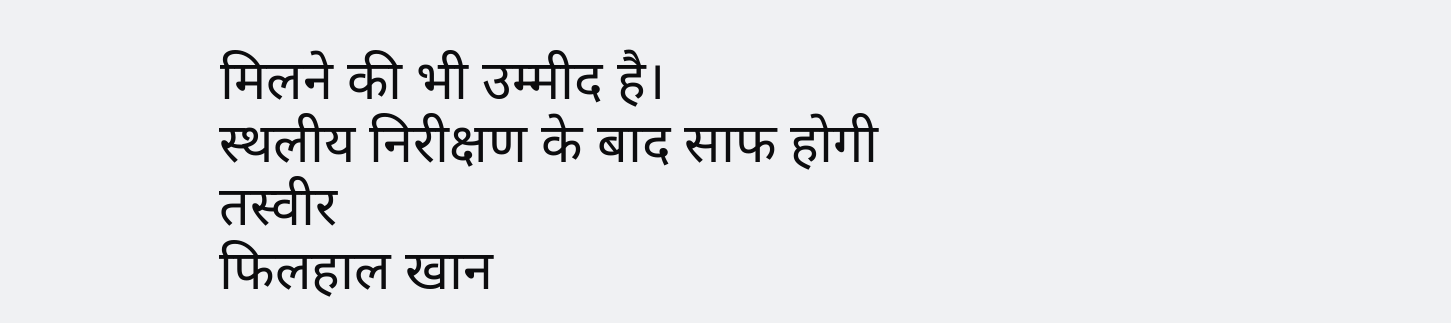मिलने की भी उम्मीद है।
स्थलीय निरीक्षण के बाद साफ होगी तस्वीर
फिलहाल खान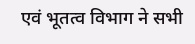एवं भूतत्व विभाग ने सभी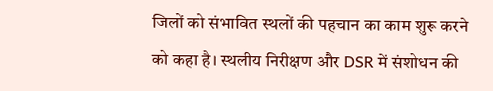जिलों को संभावित स्थलों की पहचान का काम शुरू करने को कहा है। स्थलीय निरीक्षण और DSR में संशोधन की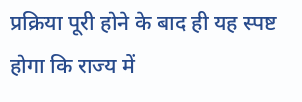प्रक्रिया पूरी होने के बाद ही यह स्पष्ट होगा कि राज्य में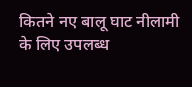कितने नए बालू घाट नीलामी के लिए उपलब्ध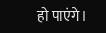हो पाएंगे।